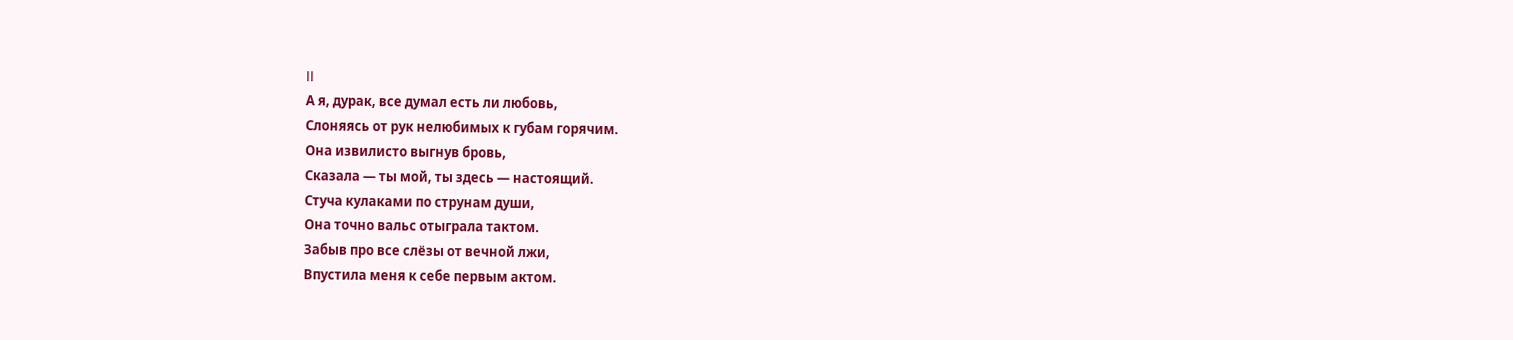II
А я, дурак, все думал есть ли любовь,
Слоняясь от рук нелюбимых к губам горячим.
Она извилисто выгнув бровь,
Сказала — ты мой, ты здесь — настоящий.
Стуча кулаками по струнам души,
Она точно вальс отыграла тактом.
Забыв про все слёзы от вечной лжи,
Впустила меня к себе первым актом.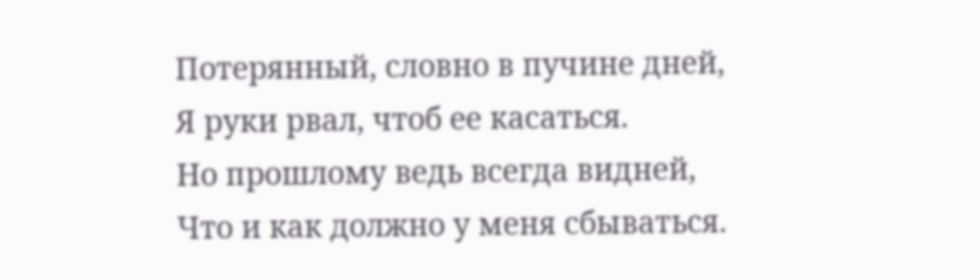Потерянный, словно в пучине дней,
Я руки рвал, чтоб ее касаться.
Но прошлому ведь всегда видней,
Что и как должно у меня сбываться.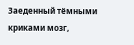Заеденный тёмными криками мозг,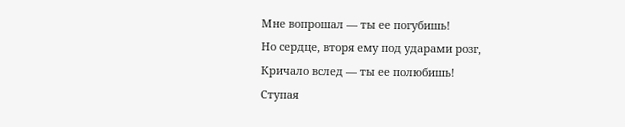Мне вопрошал — ты ее погубишь!
Но сердце, вторя ему под ударами розг,
Кричало вслед — ты ее полюбишь!
Ступая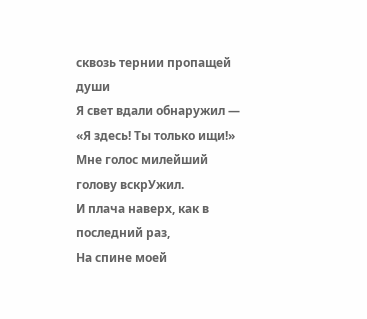сквозь тернии пропащей души
Я свет вдали обнаружил —
«Я здесь! Ты только ищи!»
Мне голос милейший голову вскрУжил.
И плача наверх, как в последний раз,
На спине моей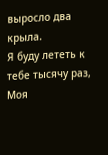выросло два крыла.
Я буду лететь к тебе тысячу раз,
Моя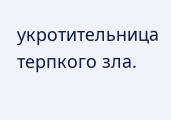укротительница терпкого зла.